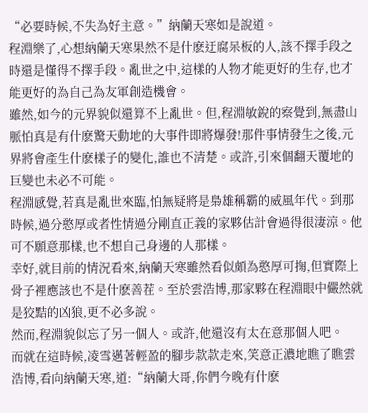“必要時候,不失為好主意。”納蘭天寒如是說道。
程淵樂了,心想納蘭天寒果然不是什麽迂腐呆板的人,該不擇手段之時還是懂得不擇手段。亂世之中,這樣的人物才能更好的生存,也才能更好的為自己為友軍創造機會。
雖然,如今的元界貌似還算不上亂世。但,程淵敏銳的察覺到,無盡山脈怕真是有什麽驚天動地的大事件即將爆發!那件事情發生之後,元界將會產生什麽樣子的變化,誰也不清楚。或許,引來個翻天覆地的巨變也未必不可能。
程淵感覺,若真是亂世來臨,怕無疑將是梟雄稱霸的威風年代。到那時候,過分憨厚或者性情過分剛直正義的家夥估計會過得很淒涼。他可不願意那樣,也不想自己身邊的人那樣。
幸好,就目前的情況看來,納蘭天寒雖然看似頗為憨厚可掬,但實際上骨子裡應該也不是什麽善茬。至於雲浩博,那家夥在程淵眼中儼然就是狡黠的凶狼,更不必多說。
然而,程淵貌似忘了另一個人。或許,他還沒有太在意那個人吧。
而就在這時候,凌雪邁著輕盈的腳步款款走來,笑意正濃地瞧了瞧雲浩博,看向納蘭天寒,道:“納蘭大哥,你們今晚有什麽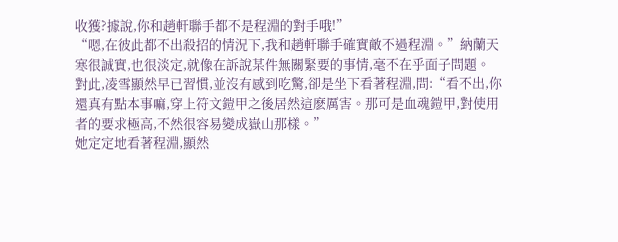收獲?據說,你和趙軒聯手都不是程淵的對手哦!”
“嗯,在彼此都不出殺招的情況下,我和趙軒聯手確實敵不過程淵。”納蘭天寒很誠實,也很淡定,就像在訴說某件無關緊要的事情,毫不在乎面子問題。
對此,凌雪顯然早已習慣,並沒有感到吃驚,卻是坐下看著程淵,問:“看不出,你還真有點本事嘛,穿上符文鎧甲之後居然這麽厲害。那可是血魂鎧甲,對使用者的要求極高,不然很容易變成嶽山那樣。”
她定定地看著程淵,顯然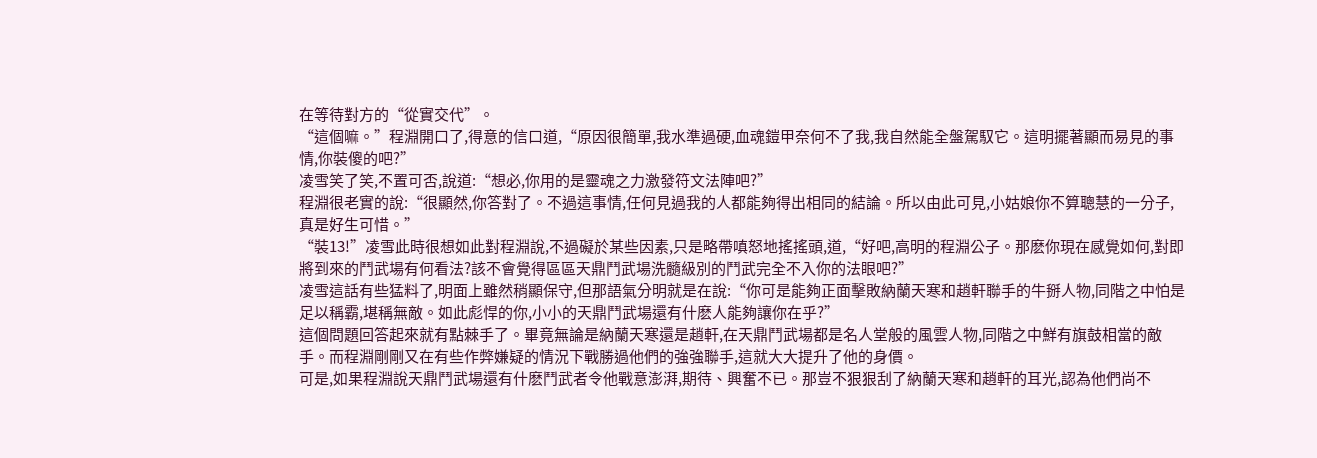在等待對方的“從實交代”。
“這個嘛。”程淵開口了,得意的信口道,“原因很簡單,我水準過硬,血魂鎧甲奈何不了我,我自然能全盤駕馭它。這明擺著顯而易見的事情,你裝傻的吧?”
凌雪笑了笑,不置可否,說道:“想必,你用的是靈魂之力激發符文法陣吧?”
程淵很老實的說:“很顯然,你答對了。不過這事情,任何見過我的人都能夠得出相同的結論。所以由此可見,小姑娘你不算聰慧的一分子,真是好生可惜。”
“裝13!”凌雪此時很想如此對程淵說,不過礙於某些因素,只是略帶嗔怒地搖搖頭,道,“好吧,高明的程淵公子。那麽你現在感覺如何,對即將到來的鬥武場有何看法?該不會覺得區區天鼎鬥武場洗髓級別的鬥武完全不入你的法眼吧?”
凌雪這話有些猛料了,明面上雖然稍顯保守,但那語氣分明就是在說:“你可是能夠正面擊敗納蘭天寒和趙軒聯手的牛掰人物,同階之中怕是足以稱霸,堪稱無敵。如此彪悍的你,小小的天鼎鬥武場還有什麽人能夠讓你在乎?”
這個問題回答起來就有點棘手了。畢竟無論是納蘭天寒還是趙軒,在天鼎鬥武場都是名人堂般的風雲人物,同階之中鮮有旗鼓相當的敵手。而程淵剛剛又在有些作弊嫌疑的情況下戰勝過他們的強強聯手,這就大大提升了他的身價。
可是,如果程淵說天鼎鬥武場還有什麽鬥武者令他戰意澎湃,期待、興奮不已。那豈不狠狠刮了納蘭天寒和趙軒的耳光,認為他們尚不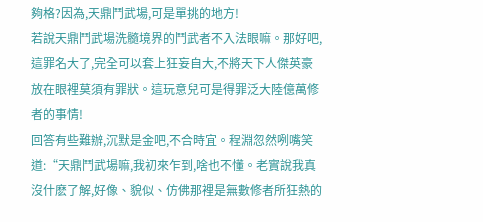夠格?因為,天鼎鬥武場,可是單挑的地方!
若說天鼎鬥武場洗髓境界的鬥武者不入法眼嘛。那好吧,這罪名大了,完全可以套上狂妄自大,不將天下人傑英豪放在眼裡莫須有罪狀。這玩意兒可是得罪泛大陸億萬修者的事情!
回答有些難辦,沉默是金吧,不合時宜。程淵忽然咧嘴笑道:“天鼎鬥武場嘛,我初來乍到,啥也不懂。老實說我真沒什麽了解,好像、貌似、仿佛那裡是無數修者所狂熱的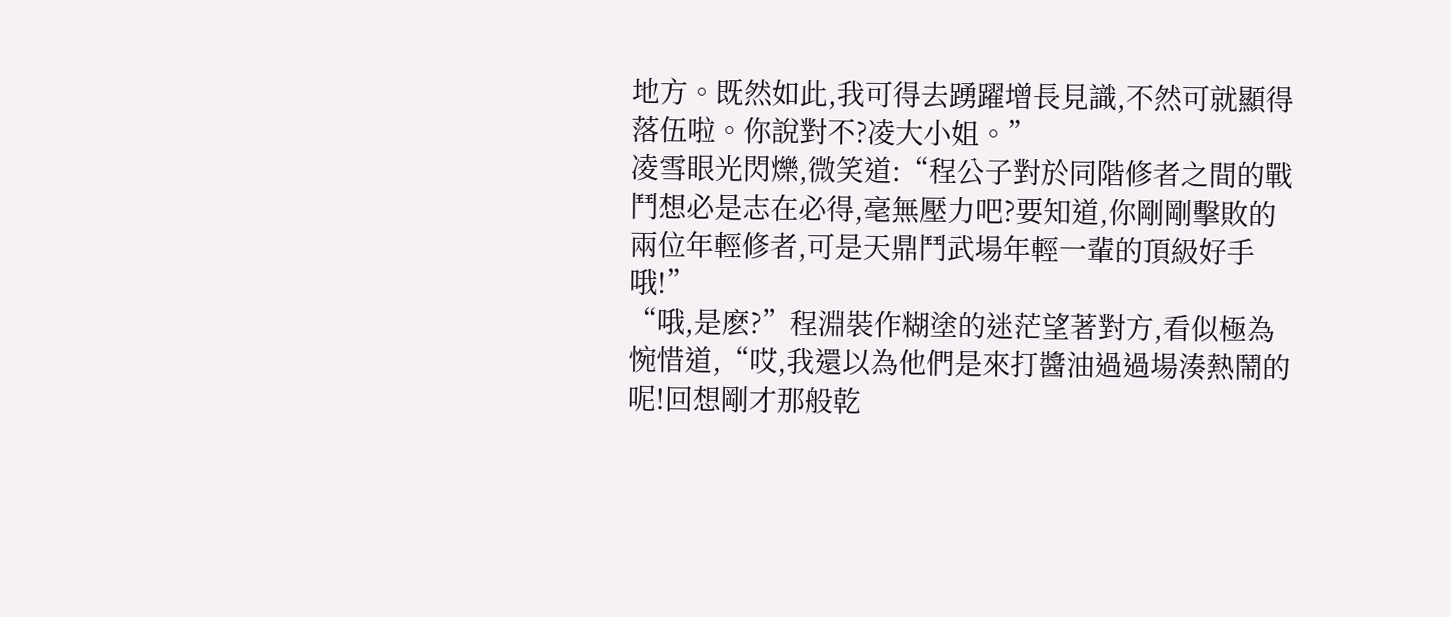地方。既然如此,我可得去踴躍增長見識,不然可就顯得落伍啦。你說對不?凌大小姐。”
凌雪眼光閃爍,微笑道:“程公子對於同階修者之間的戰鬥想必是志在必得,毫無壓力吧?要知道,你剛剛擊敗的兩位年輕修者,可是天鼎鬥武場年輕一輩的頂級好手哦!”
“哦,是麽?”程淵裝作糊塗的迷茫望著對方,看似極為惋惜道,“哎,我還以為他們是來打醬油過過場湊熱鬧的呢!回想剛才那般乾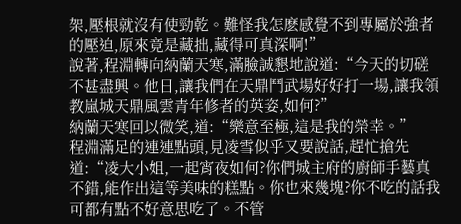架,壓根就沒有使勁乾。難怪我怎麽感覺不到專屬於強者的壓迫,原來竟是藏拙,藏得可真深啊!”
說著,程淵轉向納蘭天寒,滿臉誠懇地說道:“今天的切磋不甚盡興。他日,讓我們在天鼎鬥武場好好打一場,讓我領教嵐城天鼎風雲青年修者的英姿,如何?”
納蘭天寒回以微笑,道:“樂意至極,這是我的榮幸。”
程淵滿足的連連點頭,見凌雪似乎又要說話,趕忙搶先道:“凌大小姐,一起宵夜如何?你們城主府的廚師手藝真不錯,能作出這等美味的糕點。你也來幾塊?你不吃的話我可都有點不好意思吃了。不管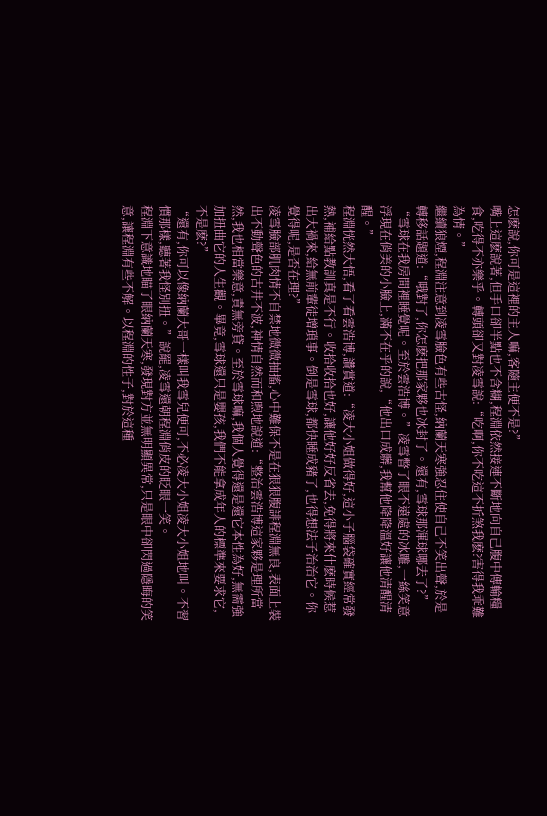怎麽說,你可是這裡的主人嘛,客隨主便不是?”
嘴上這麽說著,但手口卻半點也不含糊,程淵依然接連不斷地向自己腹中傳輸糧食,吃得不亦樂乎。轉頭卻又對凌雪說:“吃啊,你不吃這不折煞我麽?害得我乖難為情。”
繼續狼煙,程淵注意到凌雪臉色有些古怪,納蘭天寒強忍住使自己不笑出聲,於是轉移話題道:“哦對了,你怎麽把那家夥也冰封了。還有,雪球那渾球哪去了?”
“雪球在我房間裡睡覺呢。至於雲浩博。”凌雪瞥了眼不遠處的冰雕,一絲笑意浮現在俏美的小臉上,滿不在乎的說,“他出口成髒,我幫他降降溫好讓他清醒清醒。”
程淵恍然大悟,看了看雲浩博,讚賞道:“凌大小姐做得好,這小子腦袋確實經常發熱,補給點教訓真是不行。收拾收拾也好,讓他好好反省去,免得將來什麽時候惹出大禍來,給無前輩徒增瑣事。倒是雪球,都快睡成豬了,也得想法子治治它。你覺得呢,是否在理?”
凌雪臉部肌肉情不自禁地微微抽搐,心中難保不是在狠狠腹誹程淵無良,表面上裝出不動聲色的古井不波,神情自然而和煦地說道:“整治雲浩博這家夥是理所當然,我也相當樂意,責無旁貸。至於雪球嘛,我個人覺得還是還它本性為好,無需強加扭曲它的人生觀。畢竟,雪球還只是嬰孩,我們不能拿成年人的標準來要求它,不是麽?”
“還有,你可以像納蘭大哥一樣叫我雪兒便可,不必凌大小姐凌大小姐地叫。不習慣那樣,聽著我怪別扭。”說罷,凌雪還朝程淵俏皮的眨眼一笑。
程淵下意識地瞄了眼納蘭天寒,發現對方並無明顯異常,只是眼中卻閃過隱晦的笑意,讓程淵有些不解。以程淵的性子,對於這種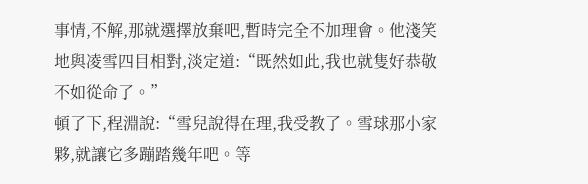事情,不解,那就選擇放棄吧,暫時完全不加理會。他淺笑地與凌雪四目相對,淡定道:“既然如此,我也就隻好恭敬不如從命了。”
頓了下,程淵說:“雪兒說得在理,我受教了。雪球那小家夥,就讓它多蹦踏幾年吧。等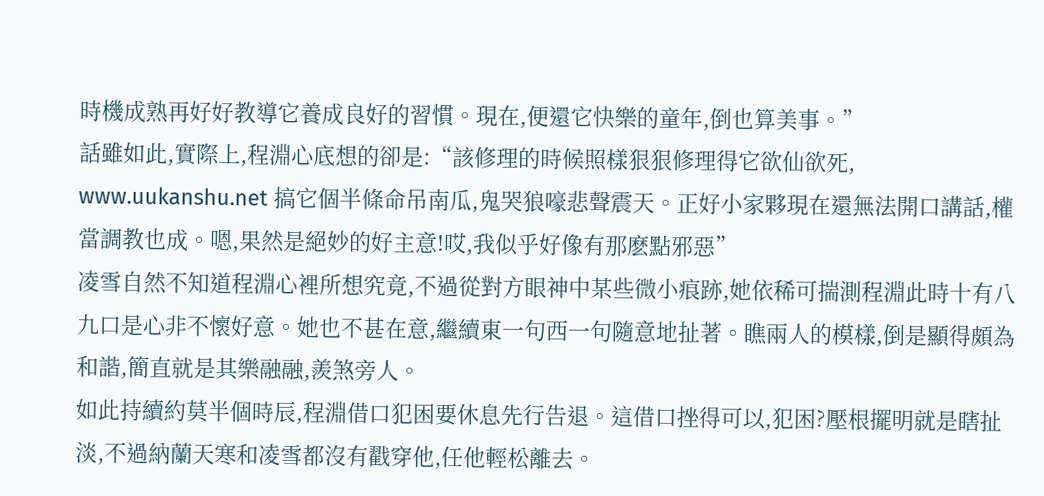時機成熟再好好教導它養成良好的習慣。現在,便還它快樂的童年,倒也算美事。”
話雖如此,實際上,程淵心底想的卻是:“該修理的時候照樣狠狠修理得它欲仙欲死, www.uukanshu.net 搞它個半條命吊南瓜,鬼哭狼嚎悲聲震天。正好小家夥現在還無法開口講話,權當調教也成。嗯,果然是絕妙的好主意!哎,我似乎好像有那麽點邪惡”
凌雪自然不知道程淵心裡所想究竟,不過從對方眼神中某些微小痕跡,她依稀可揣測程淵此時十有八九口是心非不懷好意。她也不甚在意,繼續東一句西一句隨意地扯著。瞧兩人的模樣,倒是顯得頗為和諧,簡直就是其樂融融,羨煞旁人。
如此持續約莫半個時辰,程淵借口犯困要休息先行告退。這借口挫得可以,犯困?壓根擺明就是瞎扯淡,不過納蘭天寒和凌雪都沒有戳穿他,任他輕松離去。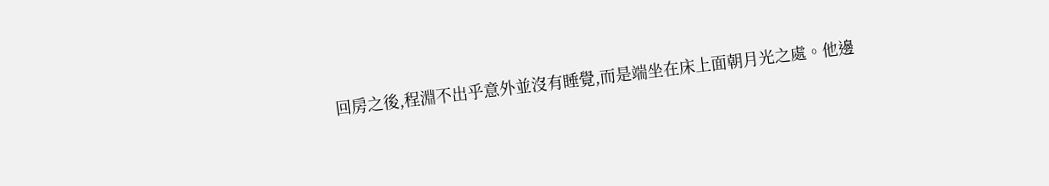回房之後,程淵不出乎意外並沒有睡覺,而是端坐在床上面朝月光之處。他邊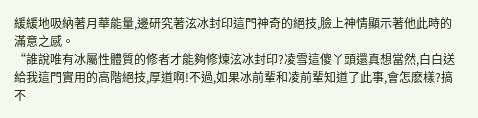緩緩地吸納著月華能量,邊研究著泫冰封印這門神奇的絕技,臉上神情顯示著他此時的滿意之感。
“誰說唯有冰屬性體質的修者才能夠修煉泫冰封印?凌雪這傻丫頭還真想當然,白白送給我這門實用的高階絕技,厚道啊!不過,如果冰前輩和凌前輩知道了此事,會怎麽樣?搞不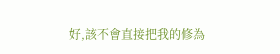好,該不會直接把我的修為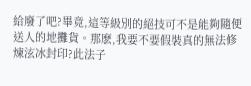給廢了吧?畢竟,這等級別的絕技可不是能夠隨便送人的地攤貨。那麽,我要不要假裝真的無法修煉泫冰封印?此法子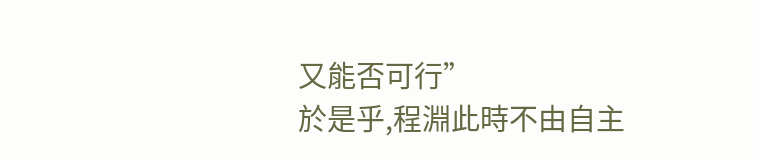又能否可行”
於是乎,程淵此時不由自主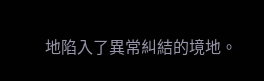地陷入了異常糾結的境地。